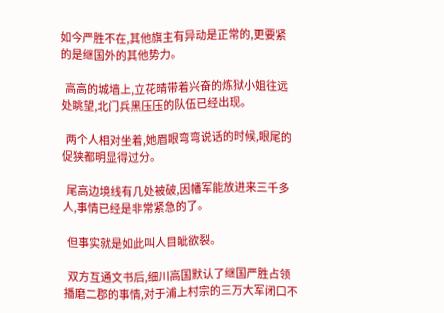如今严胜不在,其他旗主有异动是正常的,更要紧的是继国外的其他势力。

  高高的城墙上,立花晴带着兴奋的炼狱小姐往远处眺望,北门兵黑压压的队伍已经出现。

  两个人相对坐着,她眉眼弯弯说话的时候,眼尾的促狭都明显得过分。

  尾高边境线有几处被破,因幡军能放进来三千多人,事情已经是非常紧急的了。

  但事实就是如此叫人目眦欲裂。

  双方互通文书后,细川高国默认了继国严胜占领播磨二郡的事情,对于浦上村宗的三万大军闭口不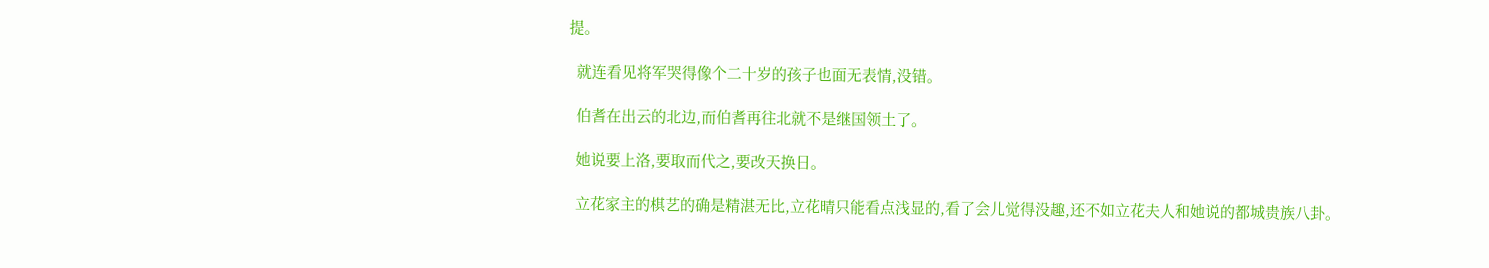提。

  就连看见将军哭得像个二十岁的孩子也面无表情,没错。

  伯耆在出云的北边,而伯耆再往北就不是继国领土了。

  她说要上洛,要取而代之,要改天换日。

  立花家主的棋艺的确是精湛无比,立花晴只能看点浅显的,看了会儿觉得没趣,还不如立花夫人和她说的都城贵族八卦。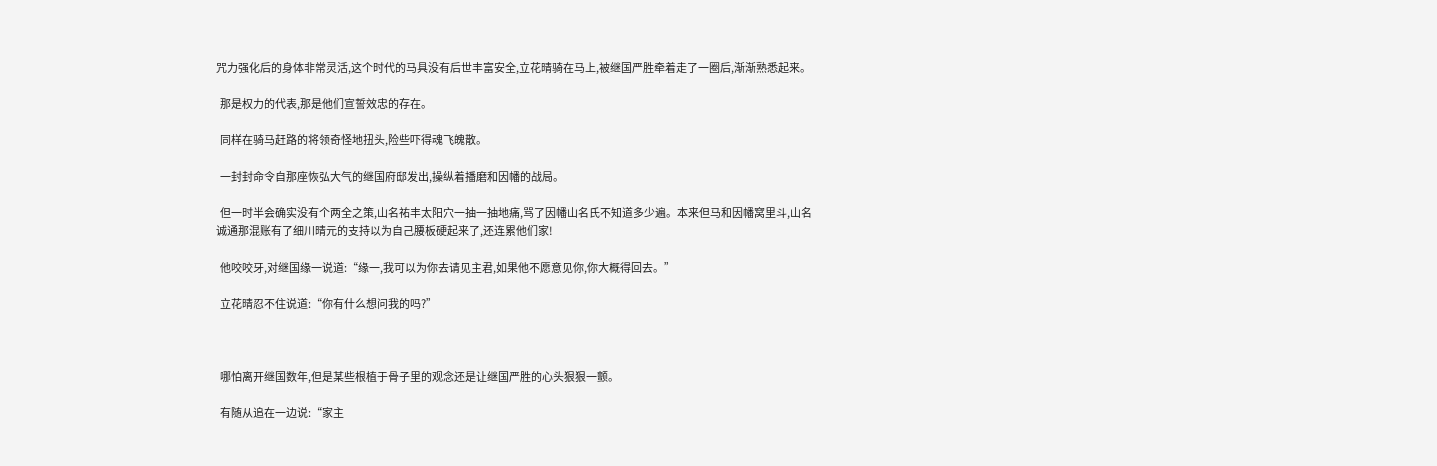咒力强化后的身体非常灵活,这个时代的马具没有后世丰富安全,立花晴骑在马上,被继国严胜牵着走了一圈后,渐渐熟悉起来。

  那是权力的代表,那是他们宣誓效忠的存在。

  同样在骑马赶路的将领奇怪地扭头,险些吓得魂飞魄散。

  一封封命令自那座恢弘大气的继国府邸发出,操纵着播磨和因幡的战局。

  但一时半会确实没有个两全之策,山名祐丰太阳穴一抽一抽地痛,骂了因幡山名氏不知道多少遍。本来但马和因幡窝里斗,山名诚通那混账有了细川晴元的支持以为自己腰板硬起来了,还连累他们家!

  他咬咬牙,对继国缘一说道:“缘一,我可以为你去请见主君,如果他不愿意见你,你大概得回去。”

  立花晴忍不住说道:“你有什么想问我的吗?”



  哪怕离开继国数年,但是某些根植于骨子里的观念还是让继国严胜的心头狠狠一颤。

  有随从追在一边说:“家主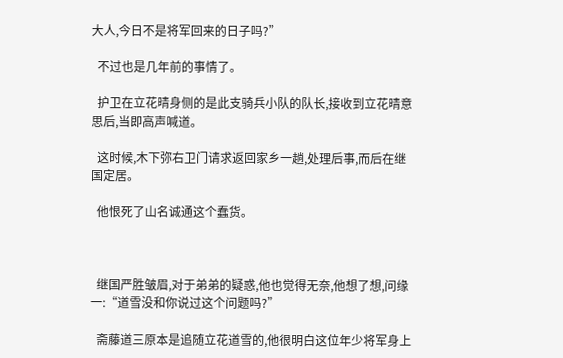大人,今日不是将军回来的日子吗?”

  不过也是几年前的事情了。

  护卫在立花晴身侧的是此支骑兵小队的队长,接收到立花晴意思后,当即高声喊道。

  这时候,木下弥右卫门请求返回家乡一趟,处理后事,而后在继国定居。

  他恨死了山名诚通这个蠢货。



  继国严胜皱眉,对于弟弟的疑惑,他也觉得无奈,他想了想,问缘一:“道雪没和你说过这个问题吗?”

  斋藤道三原本是追随立花道雪的,他很明白这位年少将军身上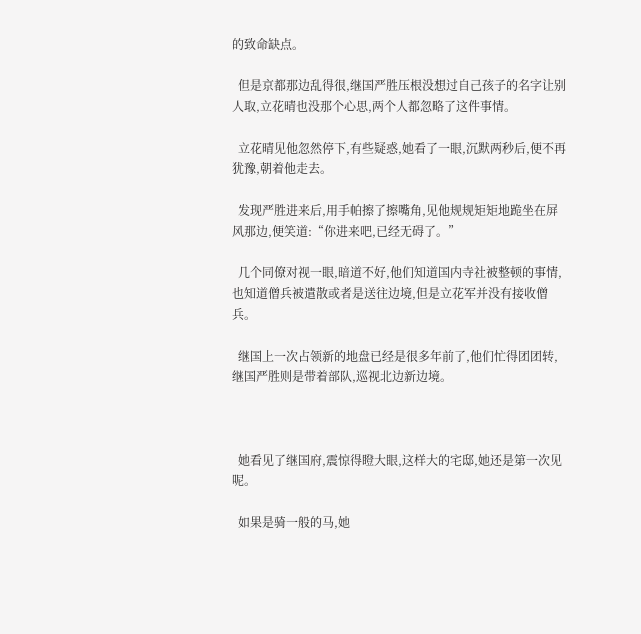的致命缺点。

  但是京都那边乱得很,继国严胜压根没想过自己孩子的名字让别人取,立花晴也没那个心思,两个人都忽略了这件事情。

  立花晴见他忽然停下,有些疑惑,她看了一眼,沉默两秒后,便不再犹豫,朝着他走去。

  发现严胜进来后,用手帕擦了擦嘴角,见他规规矩矩地跪坐在屏风那边,便笑道:“你进来吧,已经无碍了。”

  几个同僚对视一眼,暗道不好,他们知道国内寺社被整顿的事情,也知道僧兵被遣散或者是送往边境,但是立花军并没有接收僧兵。

  继国上一次占领新的地盘已经是很多年前了,他们忙得团团转,继国严胜则是带着部队,巡视北边新边境。



  她看见了继国府,震惊得瞪大眼,这样大的宅邸,她还是第一次见呢。

  如果是骑一般的马,她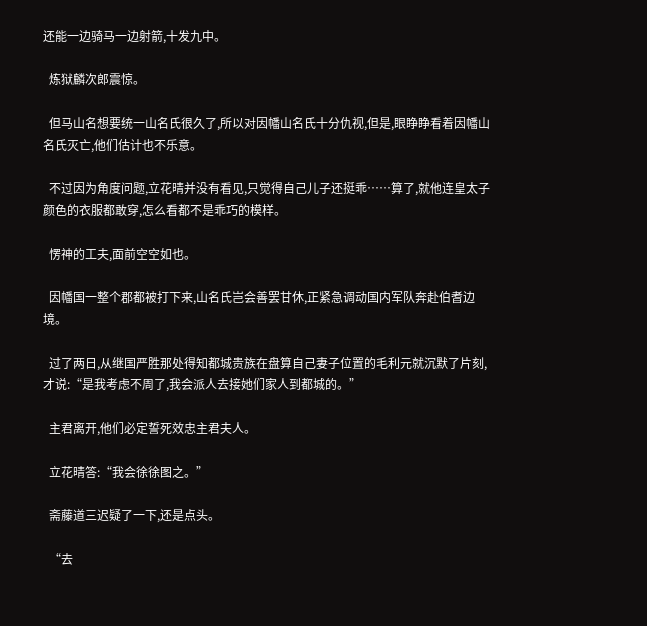还能一边骑马一边射箭,十发九中。

  炼狱麟次郎震惊。

  但马山名想要统一山名氏很久了,所以对因幡山名氏十分仇视,但是,眼睁睁看着因幡山名氏灭亡,他们估计也不乐意。

  不过因为角度问题,立花晴并没有看见,只觉得自己儿子还挺乖……算了,就他连皇太子颜色的衣服都敢穿,怎么看都不是乖巧的模样。

  愣神的工夫,面前空空如也。

  因幡国一整个郡都被打下来,山名氏岂会善罢甘休,正紧急调动国内军队奔赴伯耆边境。

  过了两日,从继国严胜那处得知都城贵族在盘算自己妻子位置的毛利元就沉默了片刻,才说:“是我考虑不周了,我会派人去接她们家人到都城的。”

  主君离开,他们必定誓死效忠主君夫人。

  立花晴答:“我会徐徐图之。”

  斋藤道三迟疑了一下,还是点头。

  “去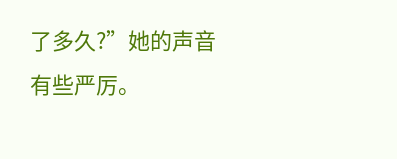了多久?”她的声音有些严厉。